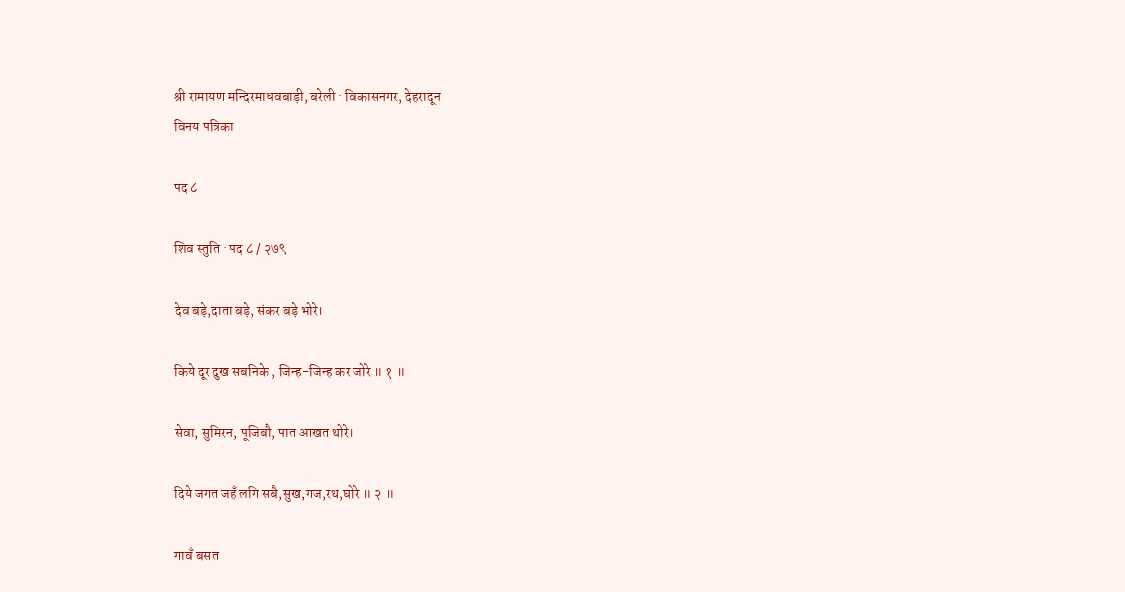श्री रामायण मन्दिरमाधवबाड़ी, बरेली · विकासनगर, देहरादून
विनय पत्रिका

पद ८

शिव स्तुति · पद ८ / २७९

देव बड़े,दाता बड़े, संकर बड़े भोरे।

किये दूर दुख सबनिके , जिन्ह-जिन्ह कर जोरे ॥ १ ॥

सेवा, सुमिरन, पूजिबौ, पात आखत थोरे।

दिये जगत जहँ लगि सबै,सुख,गज,रथ,घोरे ॥ २ ॥

गावँ बसत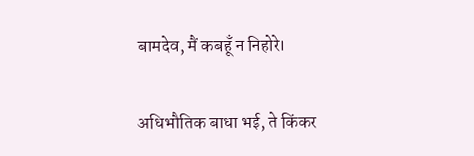बामदेव, मैं कबहूँ न निहोरे।

अधिभौतिक बाधा भई, ते किंकर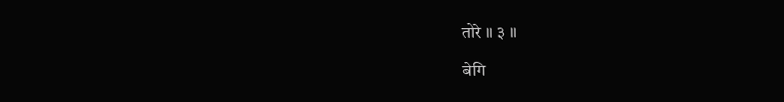तोरे ॥ ३ ॥

बेगि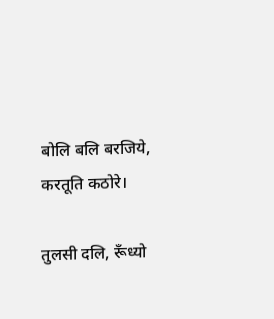बोलि बलि बरजिये, करतूति कठोरे।

तुलसी दलि, रूँध्यो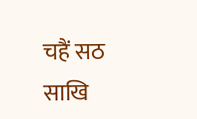चहैं सठ साखि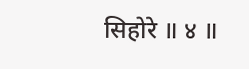सिहोरे ॥ ४ ॥